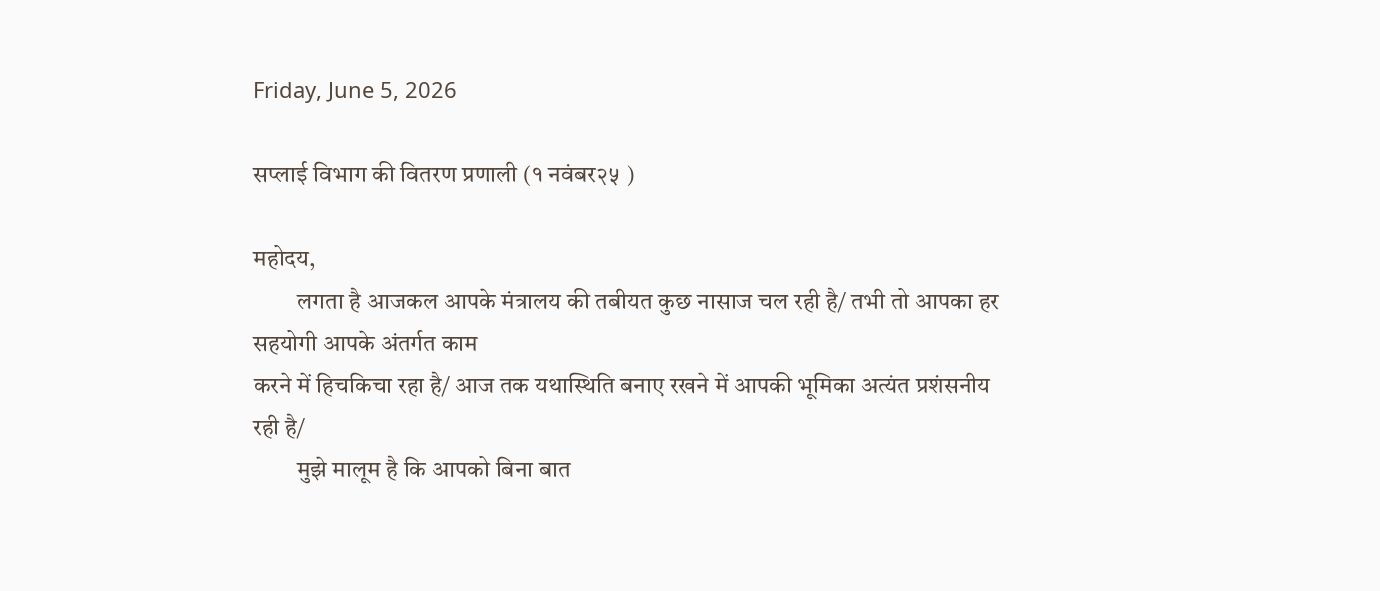Friday, June 5, 2026

सप्लाई विभाग की वितरण प्रणाली (१ नवंबर२५ )

महोदय,
         लगता है आजकल आपके मंत्रालय की तबीयत कुछ नासाज चल रही है/ तभी तो आपका हर सहयोगी आपके अंतर्गत काम
करने में हिचकिचा रहा है/ आज तक यथास्थिति बनाए रखने में आपकी भूमिका अत्यंत प्रशंसनीय रही है/
         मुझे मालूम है कि आपको बिना बात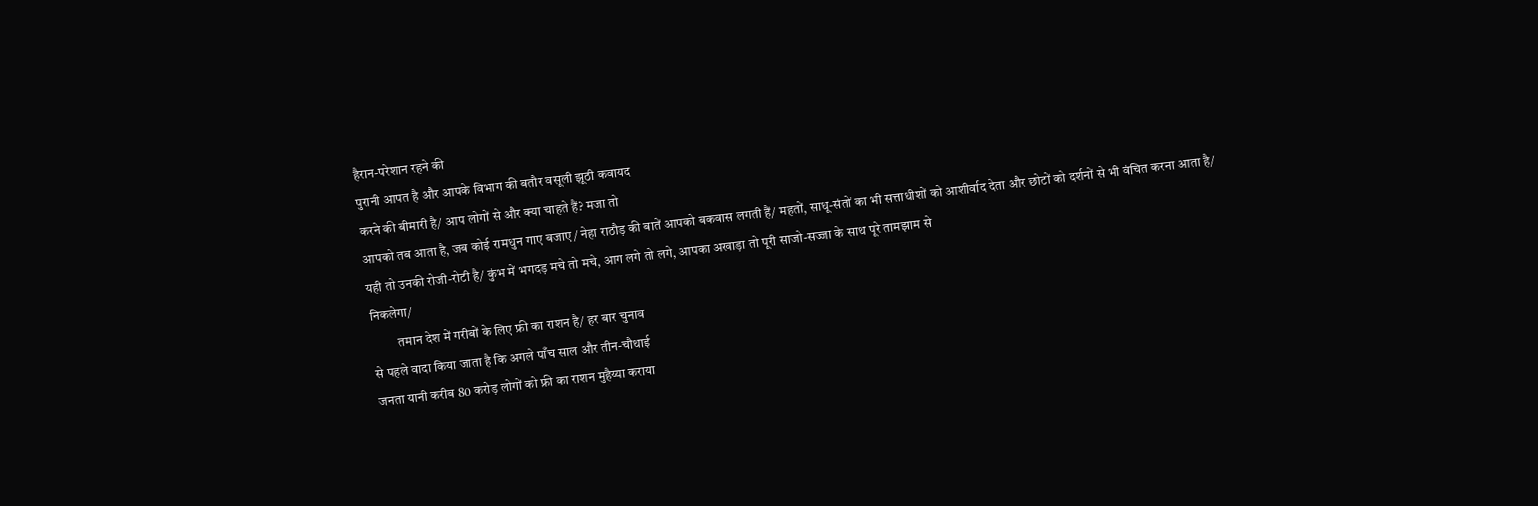हैरान-परेशान रहने की
पुरानी आपत है और आपके विभाग की बतौर वसूली झूठी कवायद
करने की बीमारी है/ आप लोगों से और क्या चाहते हैं? मजा तो
आपको तब आता है, जब कोई रामधुन गाए बजाए/ नेहा राठौड़ की बातें आपको बकवास लगती हैं/ महतों, साधू-संतों का भी सत्ताधीशों को आशीर्वाद देता और छोटों को दर्शनों से भी वंचित करना आता है/
यही तो उनकी रोजी-रोटी है/ कुंभ में भगदड़ मचे तो मचे, आग लगे तो लगे, आपका अखाड़ा तो पूरी साजो-सज्जा के साथ पूरे तामझाम से
निकलेगा/
          तमान देश में गरीबों के लिए फ्री का राशन है/ हर बार चुनाव
से पहले वादा किया जाता है कि अगले पाँच साल और तीन-चौथाई
जनता यानी करीब 80 करोड़ लोगों को फ्री का राशन मुहैय्या कराया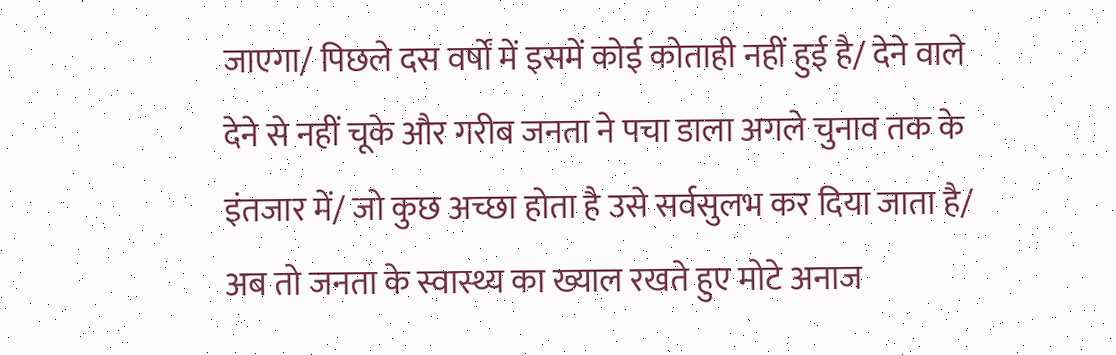जाएगा/ पिछले दस वर्षों में इसमें कोई कोताही नहीं हुई है/ देने वाले
देने से नहीं चूके और गरीब जनता ने पचा डाला अगले चुनाव तक के
इंतजार में/ जो कुछ अच्छा होता है उसे सर्वसुलभ कर दिया जाता है/
अब तो जनता के स्वास्थ्य का ख्याल रखते हुए मोटे अनाज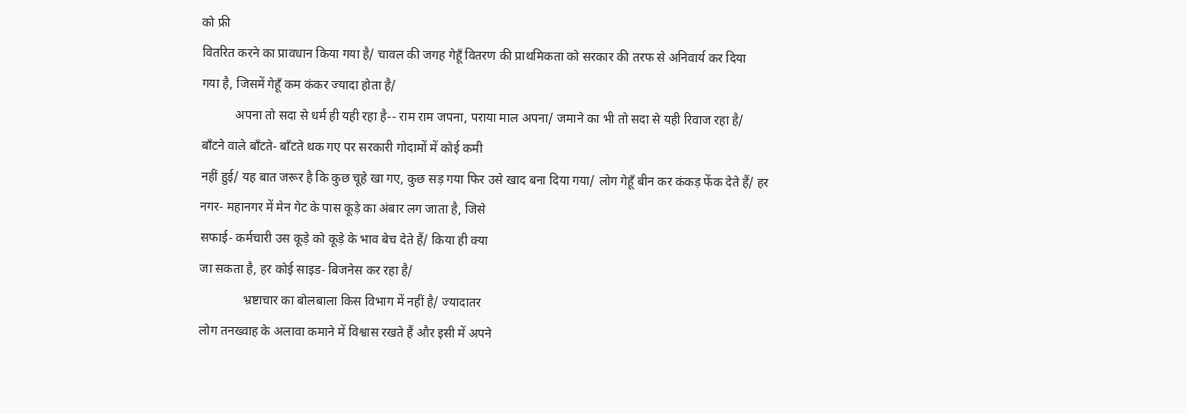को फ्री
वितरित करने का प्रावधान किया गया है/ चावल की जगह गेहूँ वितरण की प्राथमिकता को सरकार की तरफ से अनिवार्य कर दिया
गया है, जिसमें गेहूँ कम कंकर ज्यादा होता है/
           अपना तो सदा से धर्म ही यही रहा है-- राम राम जपना, पराया माल अपना/ जमाने का भी तो सदा से यही रिवाज रहा है/
बाँटने वाले बाँटते- बाँटते थक गए पर सरकारी गोदामों में कोई कमी
नहीं हुई/ यह बात जरूर है कि कुछ चूहे खा गए, कुछ सड़ गया फिर उसे खाद बना दिया गया/ लोग गेहूँ बीन कर कंकड़ फेंक देते हैं/ हर
नगर- महानगर में मेन गेट के पास कूड़े का अंबार लग जाता है, जिसे
सफाई- कर्मचारी उस कूड़े को कूड़े के भाव बेच देते हैं/ किया ही क्या
जा सकता है, हर कोई साइड- बिजनेस कर रहा है/
              भ्रष्टाचार का बोलबाला किस विभाग में नहीं है/ ज्यादातर
लोग तनख्वाह के अलावा कमाने में विश्वास रखते हैं और इसी में अपने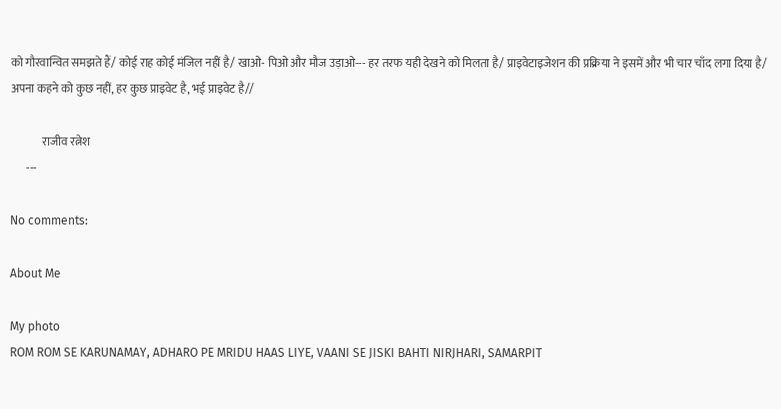को गौरवान्वित समझते हैं/ कोई राह कोई मंजिल नहीं है/ खाओ- पिओ और मौज उड़ाओ--- हर तरफ यही देखने को मिलता है/ प्राइवेटाइजेशन की प्रक्रिया ने इसमें और भी चार चाँद लगा दिया है/ अपना कहने को कुछ नहीं, हर कुछ प्राइवेट है, भई प्राइवेट है//

              राजीव रत्नेश
       ---

No comments:

About Me

My photo
ROM ROM SE KARUNAMAY, ADHARO PE MRIDU HAAS LIYE, VAANI SE JISKI BAHTI NIRJHARI, SAMARPIT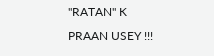"RATAN" K PRAAN USEY !!!